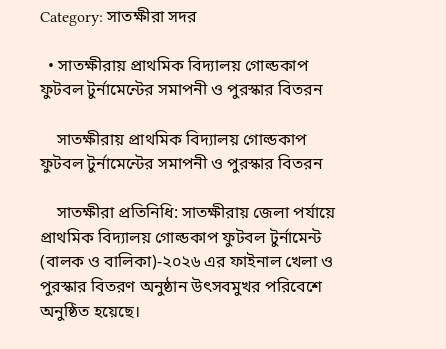Category: সাতক্ষীরা সদর

  • সাতক্ষীরায় প্রাথমিক বিদ্যালয় গোল্ডকাপ ফুটবল টুর্নামেন্টের সমাপনী ও পুরস্কার বিতরন

    সাতক্ষীরায় প্রাথমিক বিদ্যালয় গোল্ডকাপ ফুটবল টুর্নামেন্টের সমাপনী ও পুরস্কার বিতরন

    সাতক্ষীরা প্রতিনিধি: সাতক্ষীরায় জেলা পর্যায়ে প্রাথমিক বিদ্যালয় গোল্ডকাপ ফুটবল টুর্নামেন্ট (বালক ও বালিকা)-২০২৬ এর ফাইনাল খেলা ও পুরস্কার বিতরণ অনুষ্ঠান উৎসবমুখর পরিবেশে অনুষ্ঠিত হয়েছে।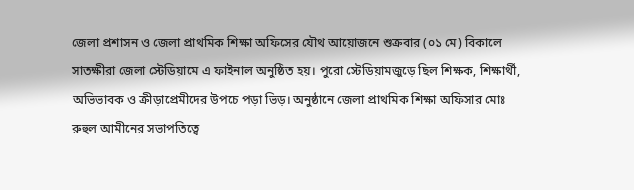জেলা প্রশাসন ও জেলা প্রাথমিক শিক্ষা অফিসের যৌথ আয়োজনে শুক্রবার (০১ মে) বিকালে সাতক্ষীরা জেলা স্টেডিয়ামে এ ফাইনাল অনুষ্ঠিত হয়। পুরো স্টেডিয়ামজুড়ে ছিল শিক্ষক, শিক্ষার্থী, অভিভাবক ও ক্রীড়াপ্রেমীদের উপচে পড়া ভিড়। অনুষ্ঠানে জেলা প্রাথমিক শিক্ষা অফিসার মোঃ রুহুল আমীনের সভাপতিত্বে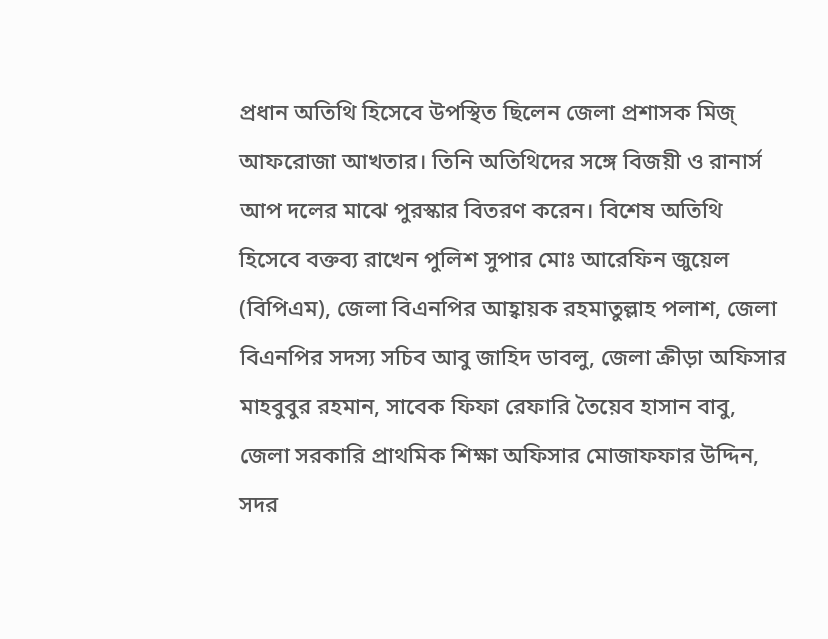প্রধান অতিথি হিসেবে উপস্থিত ছিলেন জেলা প্রশাসক মিজ্ আফরোজা আখতার। তিনি অতিথিদের সঙ্গে বিজয়ী ও রানার্স আপ দলের মাঝে পুরস্কার বিতরণ করেন। বিশেষ অতিথি হিসেবে বক্তব্য রাখেন পুলিশ সুপার মোঃ আরেফিন জুয়েল (বিপিএম), জেলা বিএনপির আহ্বায়ক রহমাতুল্লাহ পলাশ, জেলা বিএনপির সদস্য সচিব আবু জাহিদ ডাবলু, জেলা ক্রীড়া অফিসার মাহবুবুর রহমান, সাবেক ফিফা রেফারি তৈয়েব হাসান বাবু, জেলা সরকারি প্রাথমিক শিক্ষা অফিসার মোজাফফার উদ্দিন, সদর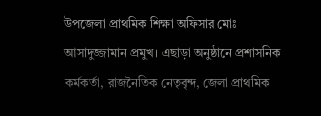উপজেলা প্রাথমিক শিক্ষা অফিসার মোঃ আসাদুজ্জামান প্রমুখ। এছাড়া অনুষ্ঠানে প্রশাসনিক কর্মকর্তা, রাজনৈতিক নেতৃবৃন্দ, জেলা প্রাথমিক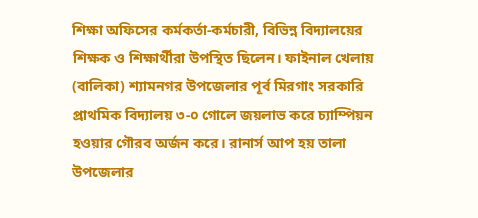শিক্ষা অফিসের কর্মকর্তা-কর্মচারী, বিভিন্ন বিদ্যালয়ের শিক্ষক ও শিক্ষার্থীরা উপস্থিত ছিলেন। ফাইনাল খেলায় (বালিকা) শ্যামনগর উপজেলার পূর্ব মিরগাং সরকারি প্রাথমিক বিদ্যালয় ৩-০ গোলে জয়লাভ করে চ্যাম্পিয়ন হওয়ার গৌরব অর্জন করে। রানার্স আপ হয় তালা উপজেলার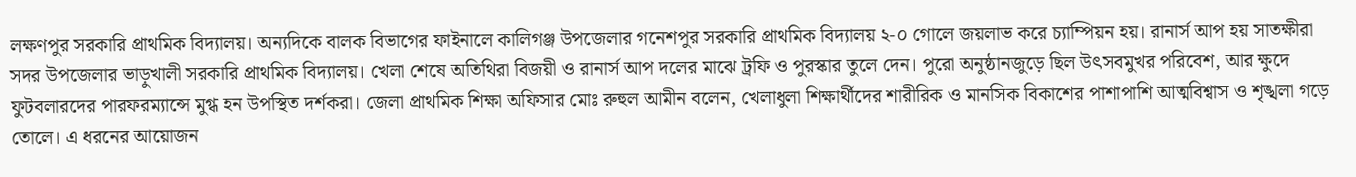লক্ষণপুর সরকারি প্রাথমিক বিদ্যালয়। অন্যদিকে বালক বিভাগের ফাইনালে কালিগঞ্জ উপজেলার গনেশপুর সরকারি প্রাথমিক বিদ্যালয় ২-০ গোলে জয়লাভ করে চ্যাম্পিয়ন হয়। রানার্স আপ হয় সাতক্ষীরা সদর উপজেলার ভাড়ুখালী সরকারি প্রাথমিক বিদ্যালয়। খেলা শেষে অতিথিরা বিজয়ী ও রানার্স আপ দলের মাঝে ট্রফি ও পুরস্কার তুলে দেন। পুরো অনুষ্ঠানজুড়ে ছিল উৎসবমুখর পরিবেশ, আর ক্ষুদে ফুটবলারদের পারফরম্যান্সে মুগ্ধ হন উপস্থিত দর্শকরা। জেলা প্রাথমিক শিক্ষা অফিসার মোঃ রুহুল আমীন বলেন, খেলাধুলা শিক্ষার্থীদের শারীরিক ও মানসিক বিকাশের পাশাপাশি আত্মবিশ্বাস ও শৃঙ্খলা গড়ে তোলে। এ ধরনের আয়োজন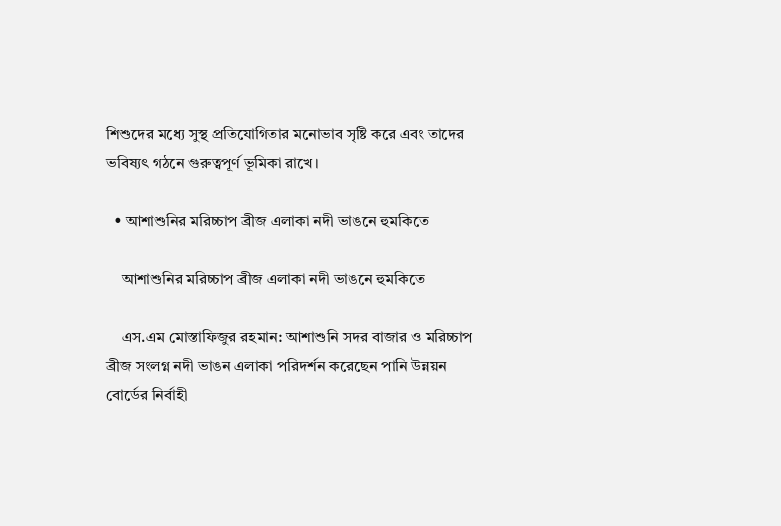শিশুদের মধ্যে সুস্থ প্রতিযোগিতার মনোভাব সৃষ্টি করে এবং তাদের ভবিষ্যৎ গঠনে গুরুত্বপূর্ণ ভূমিকা রাখে।

  • আশাশুনির মরিচ্চাপ ব্রীজ এলাকা নদী ভাঙনে হুমকিতে

    আশাশুনির মরিচ্চাপ ব্রীজ এলাকা নদী ভাঙনে হুমকিতে

    এস.এম মোস্তাফিজুর রহমান: আশাশুনি সদর বাজার ও মরিচ্চাপ ব্রীজ সংলগ্ন নদী ভাঙন এলাকা পরিদর্শন করেছেন পানি উন্নয়ন বোর্ডের নির্বাহী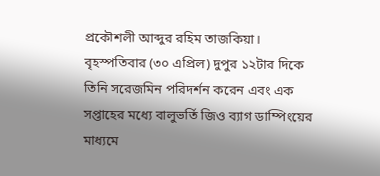প্রকৌশলী আব্দুর রহিম তাজকিয়া। বৃহস্পতিবার (৩০ এপ্রিল) দুপুর ১২টার দিকে তিনি সরেজমিন পরিদর্শন করেন এবং এক সপ্তাহের মধ্যে বালুভর্তি জিও ব্যাগ ডাম্পিংয়ের মাধ্যমে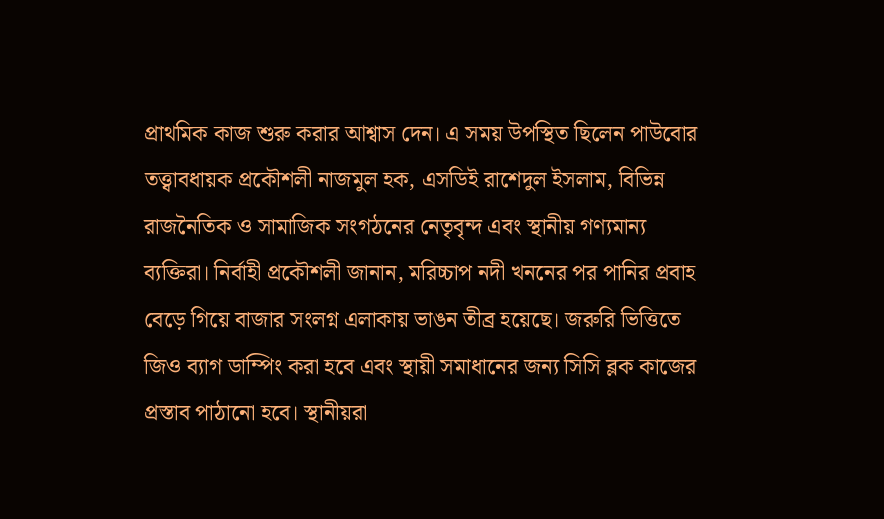প্রাথমিক কাজ শুরু করার আশ্বাস দেন। এ সময় উপস্থিত ছিলেন পাউবোর তত্ত্বাবধায়ক প্রকৌশলী নাজমুল হক, এসডিই রাশেদুল ইসলাম, বিভিন্ন রাজনৈতিক ও সামাজিক সংগঠনের নেতৃবৃন্দ এবং স্থানীয় গণ্যমান্য ব্যক্তিরা। নির্বাহী প্রকৌশলী জানান, মরিচ্চাপ নদী খননের পর পানির প্রবাহ বেড়ে গিয়ে বাজার সংলগ্ন এলাকায় ভাঙন তীব্র হয়েছে। জরুরি ভিত্তিতে জিও ব্যাগ ডাম্পিং করা হবে এবং স্থায়ী সমাধানের জন্য সিসি ব্লক কাজের প্রস্তাব পাঠানো হবে। স্থানীয়রা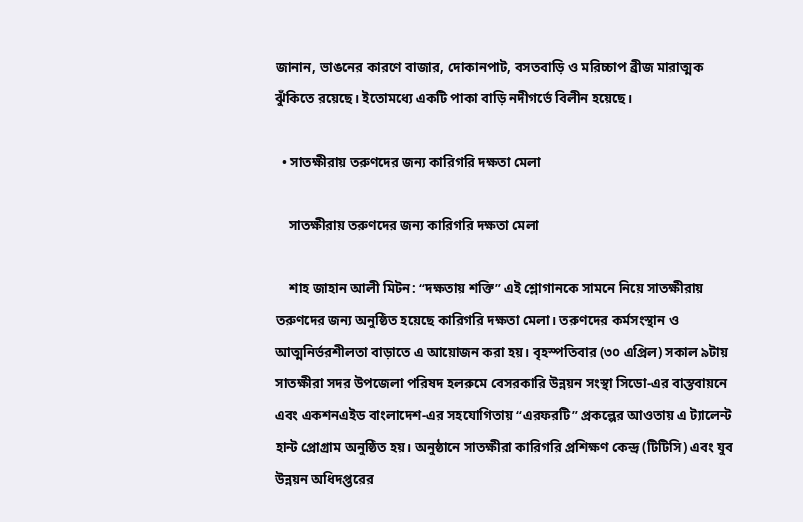জানান, ভাঙনের কারণে বাজার, দোকানপাট, বসতবাড়ি ও মরিচ্চাপ ব্রীজ মারাত্মক ঝুঁকিতে রয়েছে। ইতোমধ্যে একটি পাকা বাড়ি নদীগর্ভে বিলীন হয়েছে।

  • সাতক্ষীরায় তরুণদের জন্য কারিগরি দক্ষতা মেলা

    সাতক্ষীরায় তরুণদের জন্য কারিগরি দক্ষতা মেলা

    শাহ জাহান আলী মিটন: “দক্ষতায় শক্তি” এই শ্লোগানকে সামনে নিয়ে সাতক্ষীরায় তরুণদের জন্য অনুষ্ঠিত হয়েছে কারিগরি দক্ষতা মেলা। তরুণদের কর্মসংস্থান ও আত্মনির্ভরশীলতা বাড়াতে এ আয়োজন করা হয়। বৃহস্পতিবার (৩০ এপ্রিল) সকাল ৯টায় সাতক্ষীরা সদর উপজেলা পরিষদ হলরুমে বেসরকারি উন্নয়ন সংস্থা সিডো-এর বাস্তবায়নে এবং একশনএইড বাংলাদেশ-এর সহযোগিতায় “এরফরটি” প্রকল্পের আওতায় এ ট্যালেন্ট হান্ট প্রোগ্রাম অনুষ্ঠিত হয়। অনুষ্ঠানে সাতক্ষীরা কারিগরি প্রশিক্ষণ কেন্দ্র (টিটিসি) এবং যুব উন্নয়ন অধিদপ্তরের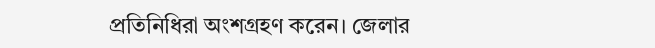প্রতিনিধিরা অংশগ্রহণ করেন। জেলার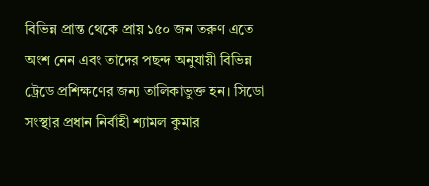বিভিন্ন প্রান্ত থেকে প্রায় ১৫০ জন তরুণ এতে অংশ নেন এবং তাদের পছন্দ অনুযায়ী বিভিন্ন ট্রেডে প্রশিক্ষণের জন্য তালিকাভুক্ত হন। সিডো সংস্থার প্রধান নির্বাহী শ্যামল কুমার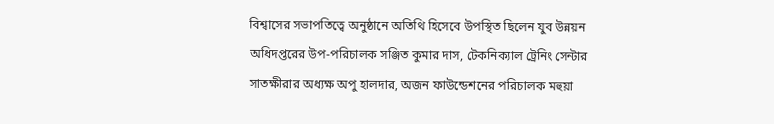বিশ্বাসের সভাপতিত্বে অনুষ্ঠানে অতিথি হিসেবে উপস্থিত ছিলেন যুব উন্নয়ন অধিদপ্তরের উপ-পরিচালক সঞ্জিত কুমার দাস, টেকনিক্যাল ট্রেনিং সেন্টার সাতক্ষীরার অধ্যক্ষ অপু হালদার, অজন ফাউন্ডেশনের পরিচালক মহুয়া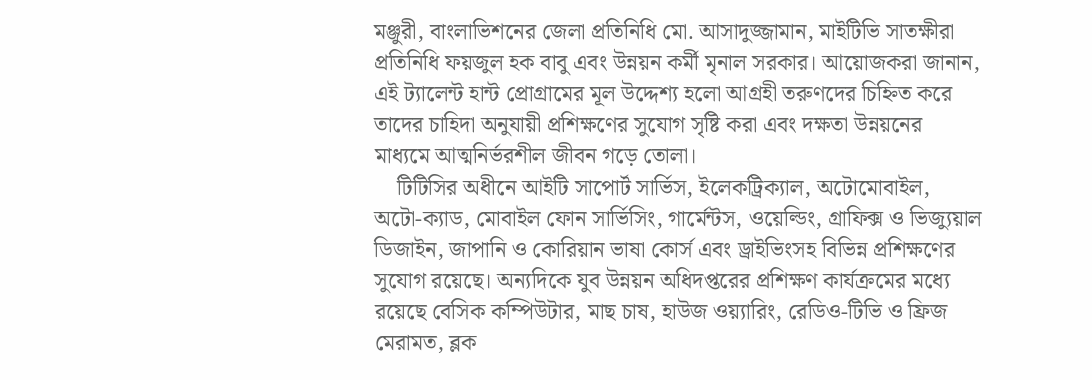মঞ্জুরী, বাংলাভিশনের জেলা প্রতিনিধি মো. আসাদুজ্জামান, মাইটিভি সাতক্ষীরা প্রতিনিধি ফয়জুল হক বাবু এবং উন্নয়ন কর্মী মৃনাল সরকার। আয়োজকরা জানান, এই ট্যালেন্ট হান্ট প্রোগ্রামের মূল উদ্দেশ্য হলো আগ্রহী তরুণদের চিহ্নিত করে তাদের চাহিদা অনুযায়ী প্রশিক্ষণের সুযোগ সৃষ্টি করা এবং দক্ষতা উন্নয়নের মাধ্যমে আত্মনির্ভরশীল জীবন গড়ে তোলা।
    টিটিসির অধীনে আইটি সাপোর্ট সার্ভিস, ইলেকট্রিক্যাল, অটোমোবাইল, অটো-ক্যাড, মোবাইল ফোন সার্ভিসিং, গার্মেন্টস, ওয়েল্ডিং, গ্রাফিক্স ও ভিজ্যুয়াল ডিজাইন, জাপানি ও কোরিয়ান ভাষা কোর্স এবং ড্রাইভিংসহ বিভিন্ন প্রশিক্ষণের সুযোগ রয়েছে। অন্যদিকে যুব উন্নয়ন অধিদপ্তরের প্রশিক্ষণ কার্যক্রমের মধ্যে রয়েছে বেসিক কম্পিউটার, মাছ চাষ, হাউজ ওয়্যারিং, রেডিও-টিভি ও ফ্রিজ মেরামত, ব্লক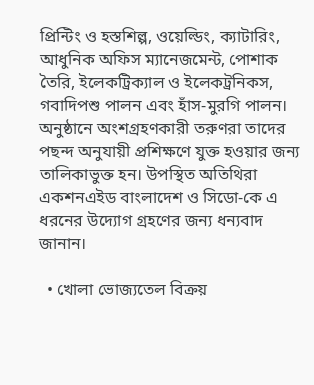প্রিন্টিং ও হস্তশিল্প, ওয়েল্ডিং, ক্যাটারিং, আধুনিক অফিস ম্যানেজমেন্ট, পোশাক তৈরি, ইলেকট্রিক্যাল ও ইলেকট্রনিকস, গবাদিপশু পালন এবং হাঁস-মুরগি পালন। অনুষ্ঠানে অংশগ্রহণকারী তরুণরা তাদের পছন্দ অনুযায়ী প্রশিক্ষণে যুক্ত হওয়ার জন্য তালিকাভুক্ত হন। উপস্থিত অতিথিরা একশনএইড বাংলাদেশ ও সিডো-কে এ ধরনের উদ্যোগ গ্রহণের জন্য ধন্যবাদ জানান।

  • খোলা ভোজ্যতেল বিক্রয়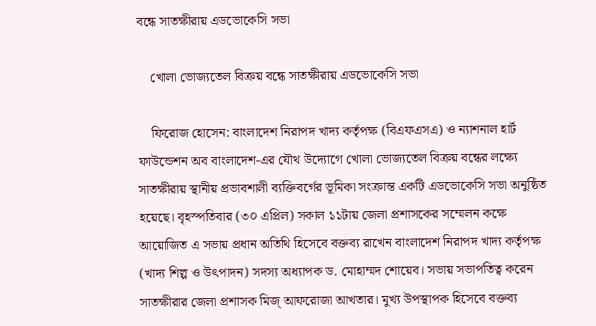বন্ধে সাতক্ষীরায় এডভোকেসি সভা

    খোলা ভোজ্যতেল বিক্রয় বন্ধে সাতক্ষীরায় এডভোকেসি সভা

    ফিরোজ হোসেন: বাংলাদেশ নিরাপদ খাদ্য কর্তৃপক্ষ (বিএফএসএ) ও ন্যাশনাল হার্ট ফাউন্ডেশন অব বাংলাদেশ-এর যৌথ উদ্যোগে খোলা ভোজ্যতেল বিক্রয় বন্ধের লক্ষ্যে সাতক্ষীরায় স্থানীয় প্রভাবশালী ব্যক্তিবর্গের ভূমিকা সংক্রান্ত একটি এডভোকেসি সভা অনুষ্ঠিত হয়েছে। বৃহস্পতিবার (৩০ এপ্রিল) সকাল ১১টায় জেলা প্রশাসকের সম্মেলন কক্ষে আয়োজিত এ সভায় প্রধান অতিথি হিসেবে বক্তব্য রাখেন বাংলাদেশ নিরাপদ খাদ্য কর্তৃপক্ষ (খাদ্য শিল্প ও উৎপাদন) সদস্য অধ্যাপক ড. মোহাম্মদ শোয়েব। সভায় সভাপতিত্ব করেন সাতক্ষীরার জেলা প্রশাসক মিজ্ আফরোজা আখতার। মুখ্য উপস্থাপক হিসেবে বক্তব্য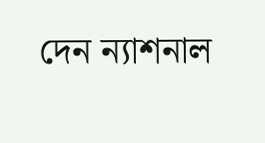দেন ন্যাশনাল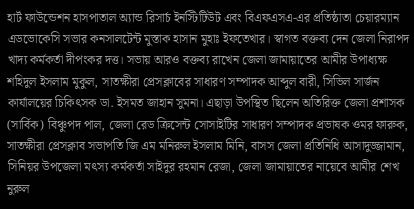হার্ট ফাউন্ডেশন হাসপাতাল অ্যান্ড রিসার্চ ইনস্টিটিউট এবং বিএফএসএ-এর প্রতিষ্ঠাতা চেয়ারম্যান এডভোকেসি সভার কনসালটেন্ট মুস্তাক হাসান মুহাঃ ইফতেখার। স্বাগত বক্তব্য দেন জেলা নিরাপদ খাদ্য কর্মকর্তা দীপংকর দত্ত। সভায় আরও বক্তব্য রাখেন জেলা জামায়াতের আমীর উপাধ্যক্ষ শহিদুল ইসলাম মুকুল, সাতক্ষীরা প্রেসক্লাবের সাধারণ সম্পাদক আব্দুল বারী, সিভিল সার্জন কার্যালয়ের চিকিৎসক ডা. ইসমত জাহান সুমনা। এছাড়া উপস্থিত ছিলেন অতিরিক্ত জেলা প্রশাসক (সার্বিক) বিঞ্চুপদ পাল, জেলা রেড ক্রিসেন্ট সোসাইটির সাধারণ সম্পাদক প্রভাষক ওমর ফারুক, সাতক্ষীরা প্রেসক্লাব সভাপতি জি এম মনিরুল ইসলাম মিনি, বাসস জেলা প্রতিনিধি আসাদুজ্জামান, সিনিয়র উপজেলা মৎস্য কর্মকর্তা সাইদুর রহমান রেজা, জেলা জামায়াতের নায়েবে আমীর শেখ নুরুল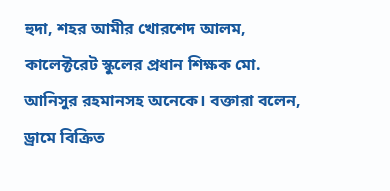হুদা, শহর আমীর খোরশেদ আলম, কালেক্টরেট স্কুলের প্রধান শিক্ষক মো. আনিসুর রহমানসহ অনেকে। বক্তারা বলেন, ড্রামে বিক্রিত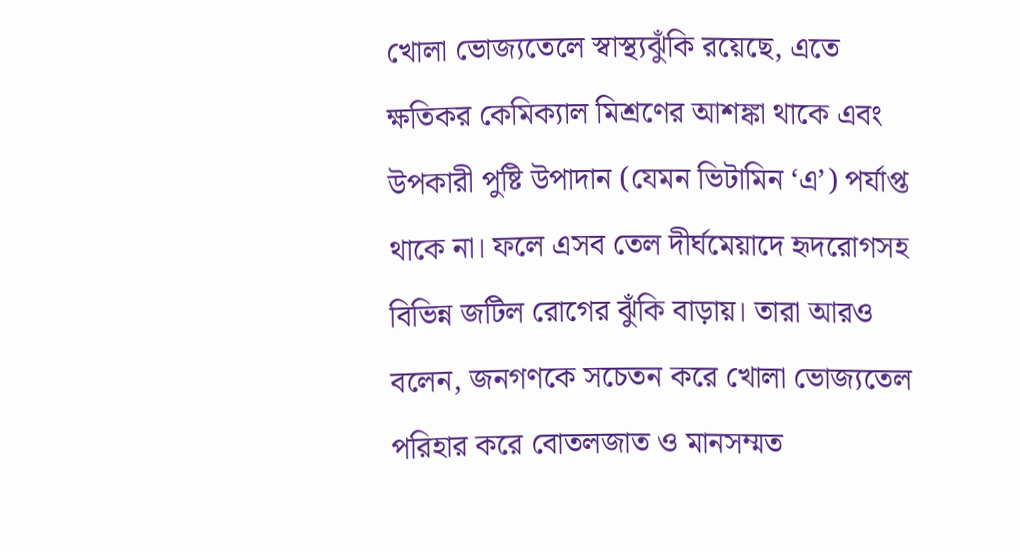খোলা ভোজ্যতেলে স্বাস্থ্যঝুঁকি রয়েছে, এতে ক্ষতিকর কেমিক্যাল মিশ্রণের আশঙ্কা থাকে এবং উপকারী পুষ্টি উপাদান (যেমন ভিটামিন ‘এ’) পর্যাপ্ত থাকে না। ফলে এসব তেল দীর্ঘমেয়াদে হৃদরোগসহ বিভিন্ন জটিল রোগের ঝুঁকি বাড়ায়। তারা আরও বলেন, জনগণকে সচেতন করে খোলা ভোজ্যতেল পরিহার করে বোতলজাত ও মানসম্মত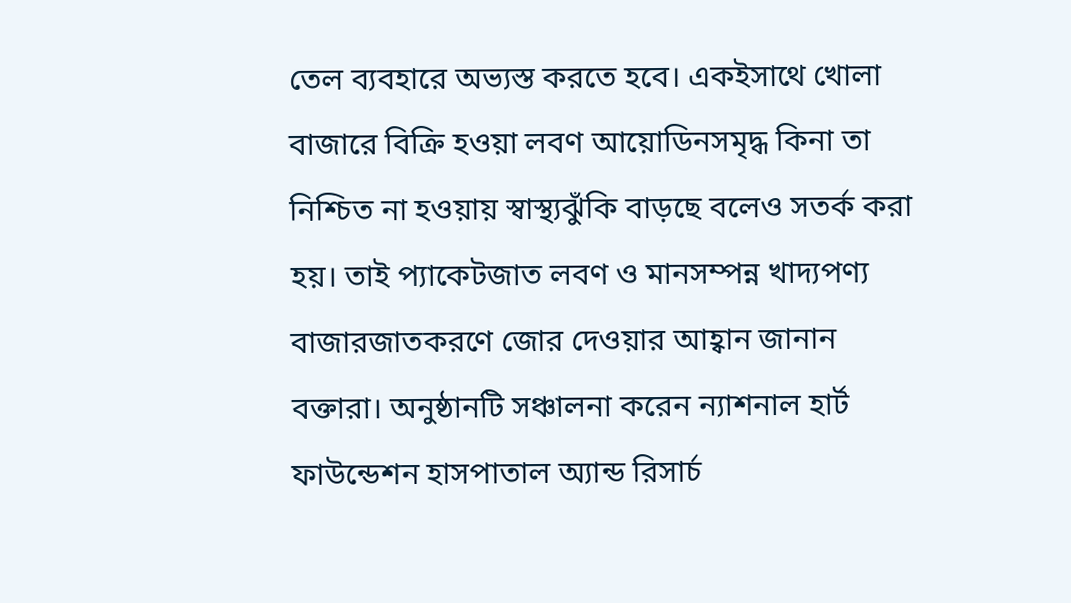তেল ব্যবহারে অভ্যস্ত করতে হবে। একইসাথে খোলা বাজারে বিক্রি হওয়া লবণ আয়োডিনসমৃদ্ধ কিনা তা নিশ্চিত না হওয়ায় স্বাস্থ্যঝুঁকি বাড়ছে বলেও সতর্ক করা হয়। তাই প্যাকেটজাত লবণ ও মানসম্পন্ন খাদ্যপণ্য বাজারজাতকরণে জোর দেওয়ার আহ্বান জানান বক্তারা। অনুষ্ঠানটি সঞ্চালনা করেন ন্যাশনাল হার্ট ফাউন্ডেশন হাসপাতাল অ্যান্ড রিসার্চ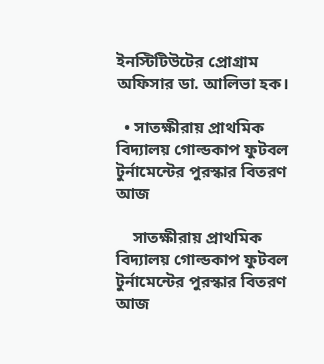ইনস্টিটিউটের প্রোগ্রাম অফিসার ডা. আলিভা হক।

  • সাতক্ষীরায় প্রাথমিক বিদ্যালয় গোল্ডকাপ ফুটবল টুর্নামেন্টের পুরস্কার বিতরণ আজ

    সাতক্ষীরায় প্রাথমিক বিদ্যালয় গোল্ডকাপ ফুটবল টুর্নামেন্টের পুরস্কার বিতরণ আজ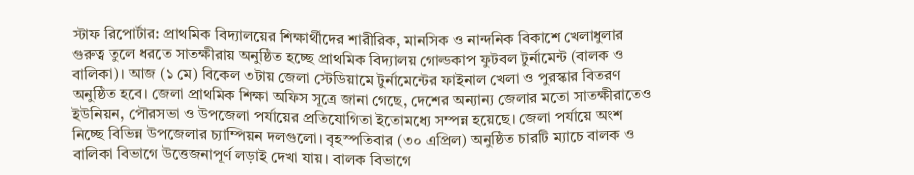স্টাফ রিপোর্টার: প্রাথমিক বিদ্যালয়ের শিক্ষার্থীদের শারীরিক, মানসিক ও নান্দনিক বিকাশে খেলাধুলার গুরুত্ব তুলে ধরতে সাতক্ষীরায় অনুষ্ঠিত হচ্ছে প্রাথমিক বিদ্যালয় গোল্ডকাপ ফুটবল টুর্নামেন্ট (বালক ও বালিকা)। আজ (১ মে) বিকেল ৩টায় জেলা স্টেডিয়ামে টুর্নামেন্টের ফাইনাল খেলা ও পুরস্কার বিতরণ অনুষ্ঠিত হবে। জেলা প্রাথমিক শিক্ষা অফিস সূত্রে জানা গেছে, দেশের অন্যান্য জেলার মতো সাতক্ষীরাতেও ইউনিয়ন, পৌরসভা ও উপজেলা পর্যায়ের প্রতিযোগিতা ইতোমধ্যে সম্পন্ন হয়েছে। জেলা পর্যায়ে অংশ নিচ্ছে বিভিন্ন উপজেলার চ্যাম্পিয়ন দলগুলো। বৃহস্পতিবার (৩০ এপ্রিল) অনুষ্ঠিত চারটি ম্যাচে বালক ও বালিকা বিভাগে উত্তেজনাপূর্ণ লড়াই দেখা যায়। বালক বিভাগে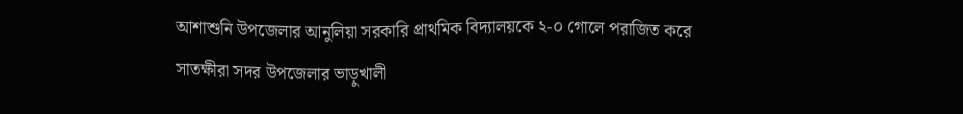আশাশুনি উপজেলার আনুলিয়া সরকারি প্রাথমিক বিদ্যালয়কে ২-০ গোলে পরাজিত করে সাতক্ষীরা সদর উপজেলার ভাড়ুখালী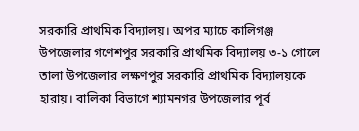সরকারি প্রাথমিক বিদ্যালয়। অপর ম্যাচে কালিগঞ্জ উপজেলার গণেশপুর সরকারি প্রাথমিক বিদ্যালয় ৩-১ গোলে তালা উপজেলার লক্ষণপুর সরকারি প্রাথমিক বিদ্যালয়কে হারায়। বালিকা বিভাগে শ্যামনগর উপজেলার পূর্ব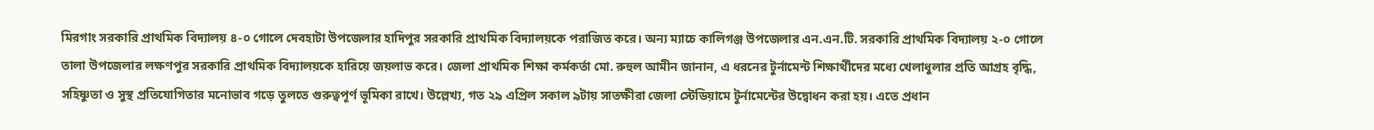মিরগাং সরকারি প্রাথমিক বিদ্যালয় ৪-০ গোলে দেবহাটা উপজেলার হাদিপুর সরকারি প্রাথমিক বিদ্যালয়কে পরাজিত করে। অন্য ম্যাচে কালিগঞ্জ উপজেলার এন.এন.টি. সরকারি প্রাথমিক বিদ্যালয় ২-০ গোলে তালা উপজেলার লক্ষণপুর সরকারি প্রাথমিক বিদ্যালয়কে হারিয়ে জয়লাভ করে। জেলা প্রাথমিক শিক্ষা কর্মকর্তা মো. রুহুল আমীন জানান, এ ধরনের টুর্নামেন্ট শিক্ষার্থীদের মধ্যে খেলাধুলার প্রতি আগ্রহ বৃদ্ধি, সহিষ্ণুতা ও সুস্থ প্রতিযোগিতার মনোভাব গড়ে তুলতে গুরুত্বপূর্ণ ভূমিকা রাখে। উল্লেখ্য, গত ২৯ এপ্রিল সকাল ৯টায় সাতক্ষীরা জেলা স্টেডিয়ামে টুর্নামেন্টের উদ্বোধন করা হয়। এতে প্রধান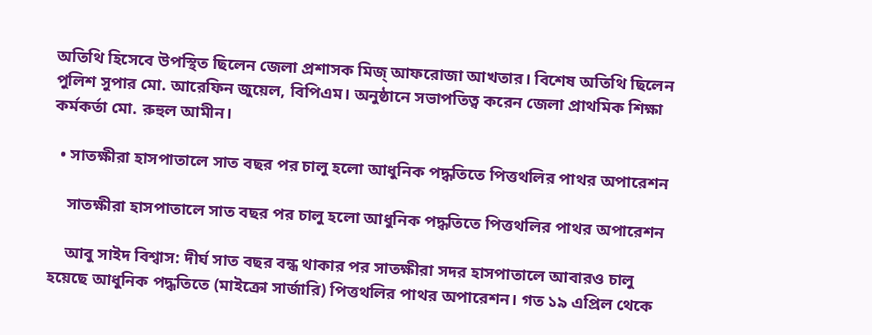অতিথি হিসেবে উপস্থিত ছিলেন জেলা প্রশাসক মিজ্ আফরোজা আখতার। বিশেষ অতিথি ছিলেন পুলিশ সুপার মো. আরেফিন জুয়েল, বিপিএম। অনুষ্ঠানে সভাপতিত্ব করেন জেলা প্রাথমিক শিক্ষা কর্মকর্তা মো. রুহুল আমীন।

  • সাতক্ষীরা হাসপাতালে সাত বছর পর চালু হলো আধুনিক পদ্ধতিতে পিত্তথলির পাথর অপারেশন

    সাতক্ষীরা হাসপাতালে সাত বছর পর চালু হলো আধুনিক পদ্ধতিতে পিত্তথলির পাথর অপারেশন

    আবু সাইদ বিশ্বাস: দীর্ঘ সাত বছর বন্ধ থাকার পর সাতক্ষীরা সদর হাসপাতালে আবারও চালু হয়েছে আধুনিক পদ্ধতিতে (মাইক্রো সার্জারি) পিত্তথলির পাথর অপারেশন। গত ১৯ এপ্রিল থেকে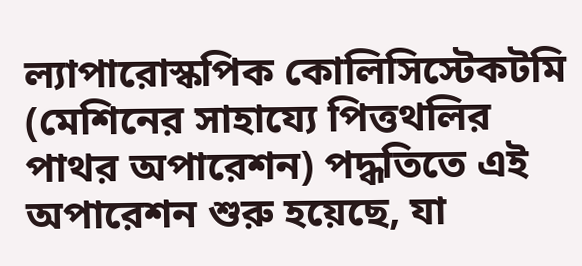ল্যাপারোস্কপিক কোলিসিস্টেকটমি (মেশিনের সাহায্যে পিত্তথলির পাথর অপারেশন) পদ্ধতিতে এই অপারেশন শুরু হয়েছে, যা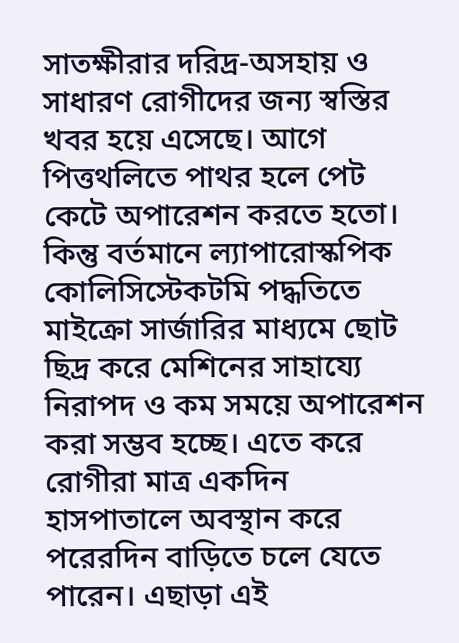সাতক্ষীরার দরিদ্র-অসহায় ও সাধারণ রোগীদের জন্য স্বস্তির খবর হয়ে এসেছে। আগে পিত্তথলিতে পাথর হলে পেট কেটে অপারেশন করতে হতো। কিন্তু বর্তমানে ল্যাপারোস্কপিক কোলিসিস্টেকটমি পদ্ধতিতে মাইক্রো সার্জারির মাধ্যমে ছোট ছিদ্র করে মেশিনের সাহায্যে নিরাপদ ও কম সময়ে অপারেশন করা সম্ভব হচ্ছে। এতে করে রোগীরা মাত্র একদিন হাসপাতালে অবস্থান করে পরেরদিন বাড়িতে চলে যেতে পারেন। এছাড়া এই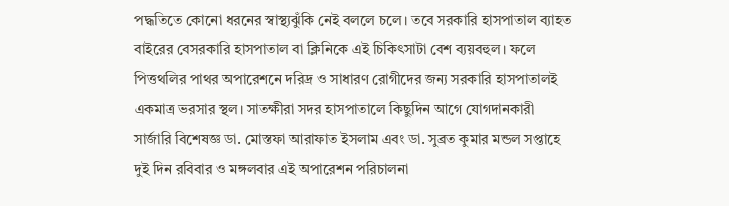পদ্ধতিতে কোনো ধরনের স্বাস্থ্যঝুঁকি নেই বললে চলে। তবে সরকারি হাসপাতাল ব্যাহত বাইরের বেসরকারি হাসপাতাল বা ক্লিনিকে এই চিকিৎসাটা বেশ ব্যয়বহুল। ফলে পিত্তথলির পাথর অপারেশনে দরিদ্র ও সাধারণ রোগীদের জন্য সরকারি হাসপাতালই একমাত্র ভরসার স্থল। সাতক্ষীরা সদর হাসপাতালে কিছুদিন আগে যোগদানকারী সার্জারি বিশেষজ্ঞ ডা. মোস্তফা আরাফাত ইসলাম এবং ডা. সুব্রত কুমার মন্ডল সপ্তাহে দুই দিন রবিবার ও মঙ্গলবার এই অপারেশন পরিচালনা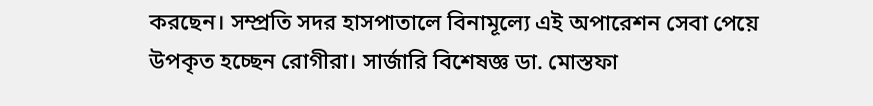করছেন। সম্প্রতি সদর হাসপাতালে বিনামূল্যে এই অপারেশন সেবা পেয়ে উপকৃত হচ্ছেন রোগীরা। সার্জারি বিশেষজ্ঞ ডা. মোস্তফা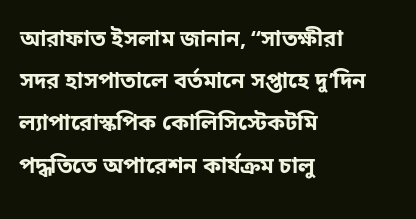আরাফাত ইসলাম জানান, “সাতক্ষীরা সদর হাসপাতালে বর্তমানে সপ্তাহে দু’দিন ল্যাপারোস্কপিক কোলিসিস্টেকটমি পদ্ধতিতে অপারেশন কার্যক্রম চালু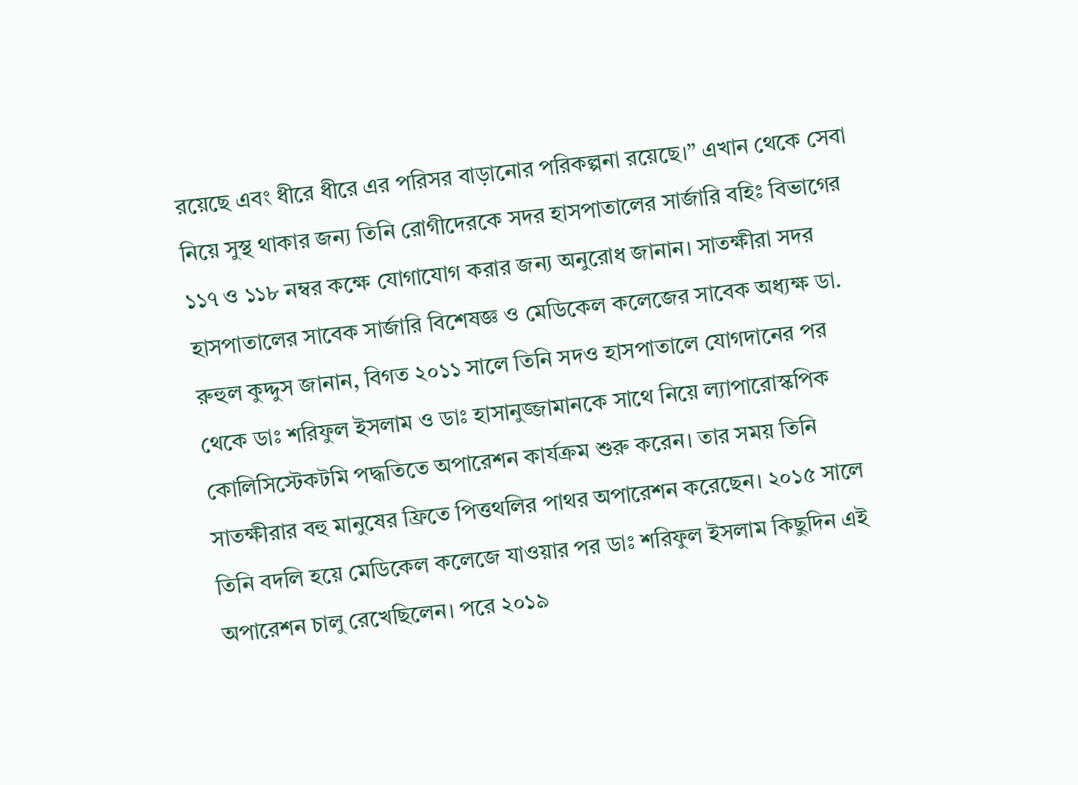রয়েছে এবং ধীরে ধীরে এর পরিসর বাড়ানোর পরিকল্পনা রয়েছে।” এখান থেকে সেবা নিয়ে সুস্থ থাকার জন্য তিনি রোগীদেরকে সদর হাসপাতালের সার্জারি বহিঃ বিভাগের ১১৭ ও ১১৮ নম্বর কক্ষে যোগাযোগ করার জন্য অনুরোধ জানান। সাতক্ষীরা সদর হাসপাতালের সাবেক সার্জারি বিশেষজ্ঞ ও মেডিকেল কলেজের সাবেক অধ্যক্ষ ডা. রুহুল কুদ্দুস জানান, বিগত ২০১১ সালে তিনি সদও হাসপাতালে যোগদানের পর থেকে ডাঃ শরিফুল ইসলাম ও ডাঃ হাসানুজ্জামানকে সাথে নিয়ে ল্যাপারোস্কপিক কোলিসিস্টেকটমি পদ্ধতিতে অপারেশন কার্যক্রম শুরু করেন। তার সময় তিনি সাতক্ষীরার বহু মানুষের ফ্রিতে পিত্তথলির পাথর অপারেশন করেছেন। ২০১৫ সালে তিনি বদলি হয়ে মেডিকেল কলেজে যাওয়ার পর ডাঃ শরিফুল ইসলাম কিছুদিন এই অপারেশন চালু রেখেছিলেন। পরে ২০১৯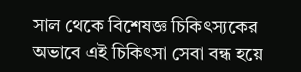সাল থেকে বিশেষজ্ঞ চিকিৎস্যকের অভাবে এই চিকিৎসা সেবা বন্ধ হয়ে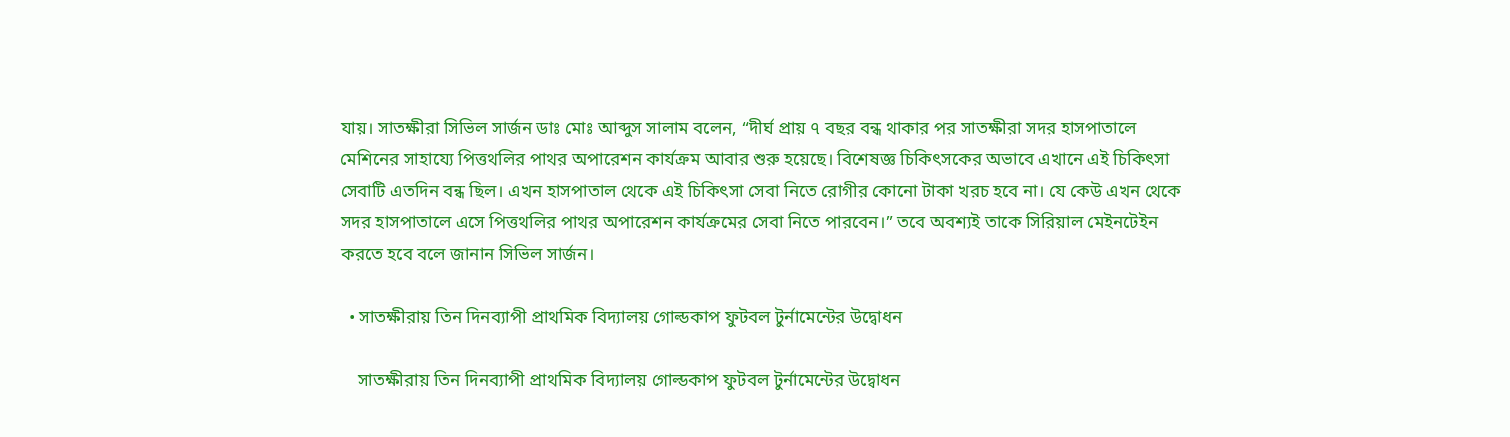যায়। সাতক্ষীরা সিভিল সার্জন ডাঃ মোঃ আব্দুস সালাম বলেন, “দীর্ঘ প্রায় ৭ বছর বন্ধ থাকার পর সাতক্ষীরা সদর হাসপাতালে মেশিনের সাহায্যে পিত্তথলির পাথর অপারেশন কার্যক্রম আবার শুরু হয়েছে। বিশেষজ্ঞ চিকিৎসকের অভাবে এখানে এই চিকিৎসা সেবাটি এতদিন বন্ধ ছিল। এখন হাসপাতাল থেকে এই চিকিৎসা সেবা নিতে রোগীর কোনো টাকা খরচ হবে না। যে কেউ এখন থেকে সদর হাসপাতালে এসে পিত্তথলির পাথর অপারেশন কার্যক্রমের সেবা নিতে পারবেন।” তবে অবশ্যই তাকে সিরিয়াল মেইনটেইন করতে হবে বলে জানান সিভিল সার্জন।

  • সাতক্ষীরায় তিন দিনব্যাপী প্রাথমিক বিদ্যালয় গোল্ডকাপ ফুটবল টুর্নামেন্টের উদ্বোধন

    সাতক্ষীরায় তিন দিনব্যাপী প্রাথমিক বিদ্যালয় গোল্ডকাপ ফুটবল টুর্নামেন্টের উদ্বোধন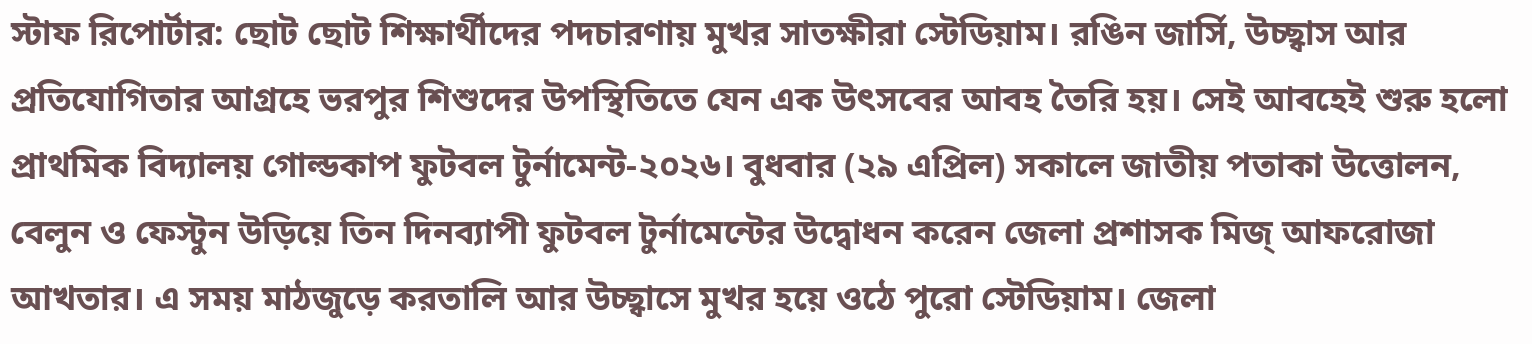স্টাফ রিপোর্টার: ছোট ছোট শিক্ষার্থীদের পদচারণায় মুখর সাতক্ষীরা স্টেডিয়াম। রঙিন জার্সি, উচ্ছ্বাস আর প্রতিযোগিতার আগ্রহে ভরপুর শিশুদের উপস্থিতিতে যেন এক উৎসবের আবহ তৈরি হয়। সেই আবহেই শুরু হলো প্রাথমিক বিদ্যালয় গোল্ডকাপ ফুটবল টুর্নামেন্ট-২০২৬। বুধবার (২৯ এপ্রিল) সকালে জাতীয় পতাকা উত্তোলন, বেলুন ও ফেস্টুন উড়িয়ে তিন দিনব্যাপী ফুটবল টুর্নামেন্টের উদ্বোধন করেন জেলা প্রশাসক মিজ্ আফরোজা আখতার। এ সময় মাঠজুড়ে করতালি আর উচ্ছ্বাসে মুখর হয়ে ওঠে পুরো স্টেডিয়াম। জেলা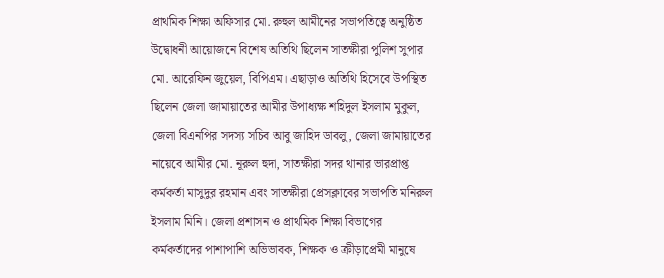প্রাথমিক শিক্ষা অফিসার মো. রুহুল আমীনের সভাপতিত্বে অনুষ্ঠিত উদ্বোধনী আয়োজনে বিশেষ অতিথি ছিলেন সাতক্ষীরা পুলিশ সুপার মো. আরেফিন জুয়েল, বিপিএম। এছাড়াও অতিথি হিসেবে উপস্থিত ছিলেন জেলা জামায়াতের আমীর উপাধ্যক্ষ শহিদুল ইসলাম মুকুল, জেলা বিএনপির সদস্য সচিব আবু জাহিদ ডাবলু, জেলা জামায়াতের নায়েবে আমীর মো. নূরুল হুদা, সাতক্ষীরা সদর থানার ভারপ্রাপ্ত কর্মকর্তা মাসুদুর রহমান এবং সাতক্ষীরা প্রেসক্লাবের সভাপতি মনিরুল ইসলাম মিনি। জেলা প্রশাসন ও প্রাথমিক শিক্ষা বিভাগের কর্মকর্তাদের পাশাপাশি অভিভাবক, শিক্ষক ও ক্রীড়াপ্রেমী মানুষে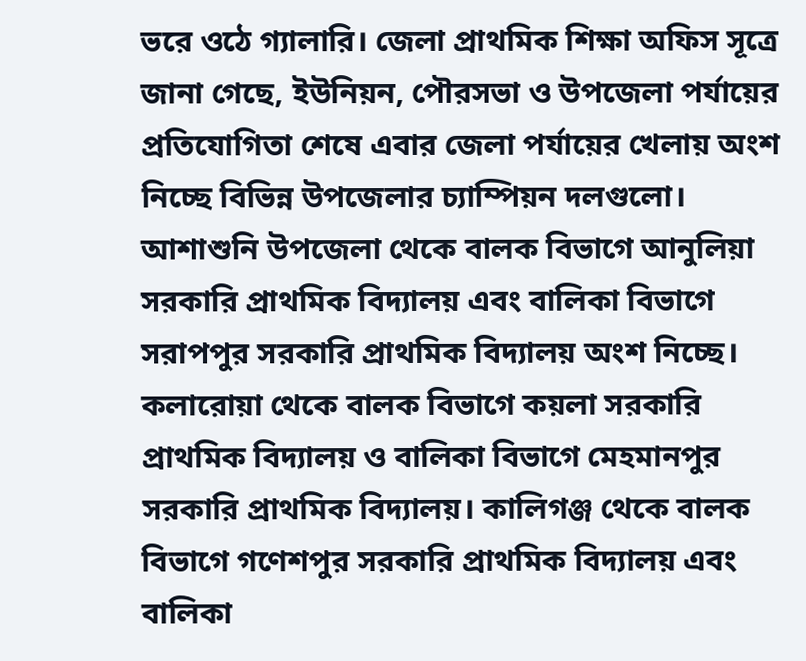ভরে ওঠে গ্যালারি। জেলা প্রাথমিক শিক্ষা অফিস সূত্রে জানা গেছে, ইউনিয়ন, পৌরসভা ও উপজেলা পর্যায়ের প্রতিযোগিতা শেষে এবার জেলা পর্যায়ের খেলায় অংশ নিচ্ছে বিভিন্ন উপজেলার চ্যাম্পিয়ন দলগুলো। আশাশুনি উপজেলা থেকে বালক বিভাগে আনুলিয়া সরকারি প্রাথমিক বিদ্যালয় এবং বালিকা বিভাগে সরাপপুর সরকারি প্রাথমিক বিদ্যালয় অংশ নিচ্ছে। কলারোয়া থেকে বালক বিভাগে কয়লা সরকারি প্রাথমিক বিদ্যালয় ও বালিকা বিভাগে মেহমানপুর সরকারি প্রাথমিক বিদ্যালয়। কালিগঞ্জ থেকে বালক বিভাগে গণেশপুর সরকারি প্রাথমিক বিদ্যালয় এবং বালিকা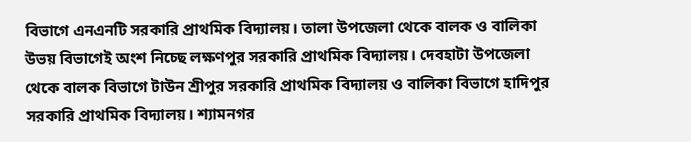বিভাগে এনএনটি সরকারি প্রাথমিক বিদ্যালয়। তালা উপজেলা থেকে বালক ও বালিকা উভয় বিভাগেই অংশ নিচ্ছে লক্ষণপুর সরকারি প্রাথমিক বিদ্যালয়। দেবহাটা উপজেলা থেকে বালক বিভাগে টাউন শ্রীপুর সরকারি প্রাথমিক বিদ্যালয় ও বালিকা বিভাগে হাদিপুর সরকারি প্রাথমিক বিদ্যালয়। শ্যামনগর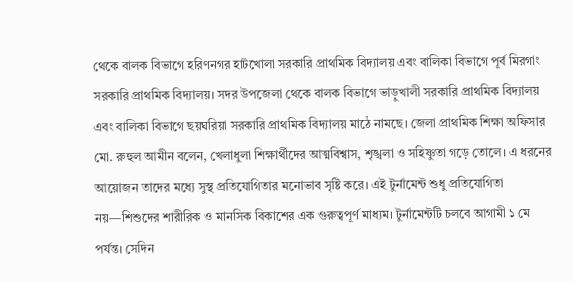থেকে বালক বিভাগে হরিণনগর হাটখোলা সরকারি প্রাথমিক বিদ্যালয় এবং বালিকা বিভাগে পূর্ব মিরগাং সরকারি প্রাথমিক বিদ্যালয়। সদর উপজেলা থেকে বালক বিভাগে ভাড়ুখালী সরকারি প্রাথমিক বিদ্যালয় এবং বালিকা বিভাগে ছয়ঘরিয়া সরকারি প্রাথমিক বিদ্যালয় মাঠে নামছে। জেলা প্রাথমিক শিক্ষা অফিসার মো. রুহুল আমীন বলেন, খেলাধুলা শিক্ষার্থীদের আত্মবিশ্বাস, শৃঙ্খলা ও সহিষ্ণুতা গড়ে তোলে। এ ধরনের আয়োজন তাদের মধ্যে সুস্থ প্রতিযোগিতার মনোভাব সৃষ্টি করে। এই টুর্নামেন্ট শুধু প্রতিযোগিতা নয়—শিশুদের শারীরিক ও মানসিক বিকাশের এক গুরুত্বপূর্ণ মাধ্যম। টুর্নামেন্টটি চলবে আগামী ১ মে পর্যন্ত। সেদিন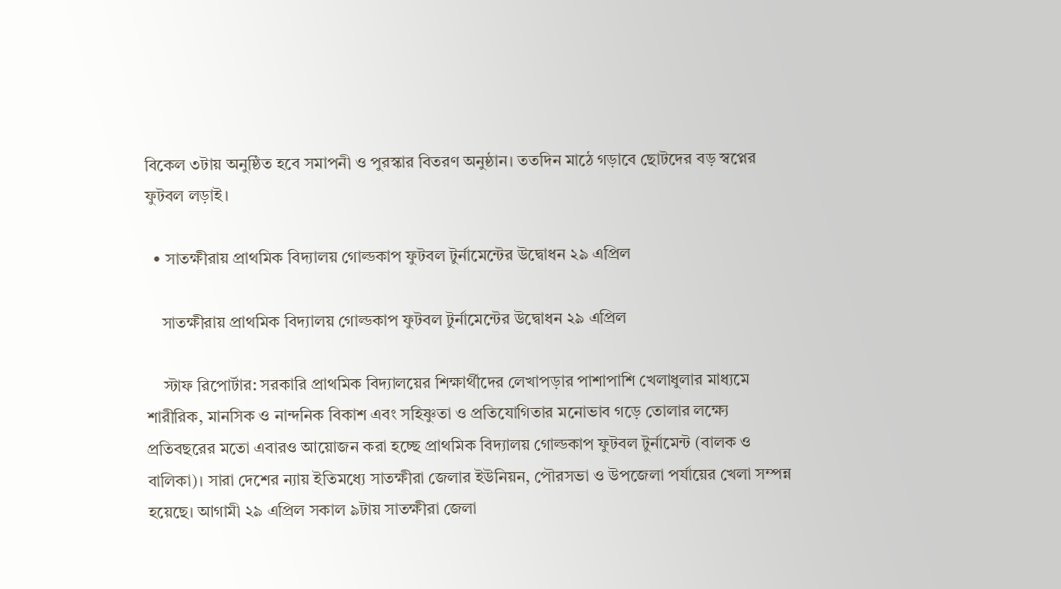বিকেল ৩টায় অনুষ্ঠিত হবে সমাপনী ও পুরস্কার বিতরণ অনুষ্ঠান। ততদিন মাঠে গড়াবে ছোটদের বড় স্বপ্নের ফুটবল লড়াই।

  • সাতক্ষীরায় প্রাথমিক বিদ্যালয় গোল্ডকাপ ফুটবল টুর্নামেন্টের উদ্বোধন ২৯ এপ্রিল

    সাতক্ষীরায় প্রাথমিক বিদ্যালয় গোল্ডকাপ ফুটবল টুর্নামেন্টের উদ্বোধন ২৯ এপ্রিল

    স্টাফ রিপোর্টার: সরকারি প্রাথমিক বিদ্যালয়ের শিক্ষার্থীদের লেখাপড়ার পাশাপাশি খেলাধুলার মাধ্যমে শারীরিক, মানসিক ও নান্দনিক বিকাশ এবং সহিষ্ণুতা ও প্রতিযোগিতার মনোভাব গড়ে তোলার লক্ষ্যে প্রতিবছরের মতো এবারও আয়োজন করা হচ্ছে প্রাথমিক বিদ্যালয় গোল্ডকাপ ফুটবল টুর্নামেন্ট (বালক ও বালিকা)। সারা দেশের ন্যায় ইতিমধ্যে সাতক্ষীরা জেলার ইউনিয়ন, পৌরসভা ও উপজেলা পর্যায়ের খেলা সম্পন্ন হয়েছে। আগামী ২৯ এপ্রিল সকাল ৯টায় সাতক্ষীরা জেলা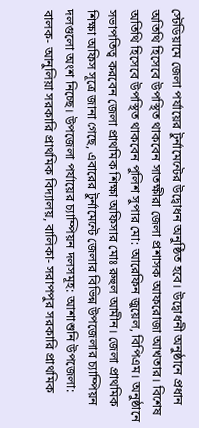স্টেডিয়ামে জেলা পর্যায়ের টুর্নামেন্টের উদ্বোধন অনুষ্ঠিত হবে। উদ্বোধনী অনুষ্ঠানে প্রধান অতিথি হিসেবে উপস্থিত থাকবেন সাতক্ষীরা জেলা প্রশাসক আফরোজা আখতার। বিশেষ অতিথি হিসেবে উপস্থিত থাকবেন পুলিশ সুপার মো: আরেফিন জুয়েল, বিপিএম। অনুষ্ঠানে সভাপতিত্ব করবেন জেলা প্রাথমিক শিক্ষা অফিসার মোঃ রুহুল আমীন। জেলা প্রাথমিক শিক্ষা অফিস সূত্রে জানা গেছে, এবারের টুর্নামেন্টে জেলার বিভিন্ন উপজেলার চ্যাম্পিয়ন দলগুলো অংশ নিচ্ছে। উপজেলা পর্যায়ের চ্যাম্পিয়ন দলসমূহ: আশাশুনি উপজেলা: বালক- আনুলিয়া সরকারি প্রাথমিক বিদ্যালয়, বালিকা- সরাপপুর সরকারি প্রাথমিক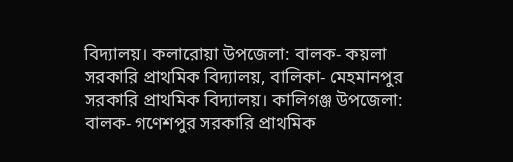বিদ্যালয়। কলারোয়া উপজেলা: বালক- কয়লা সরকারি প্রাথমিক বিদ্যালয়, বালিকা- মেহমানপুর সরকারি প্রাথমিক বিদ্যালয়। কালিগঞ্জ উপজেলা: বালক- গণেশপুর সরকারি প্রাথমিক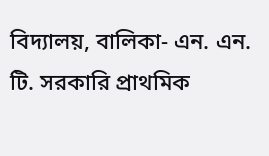বিদ্যালয়, বালিকা- এন. এন. টি. সরকারি প্রাথমিক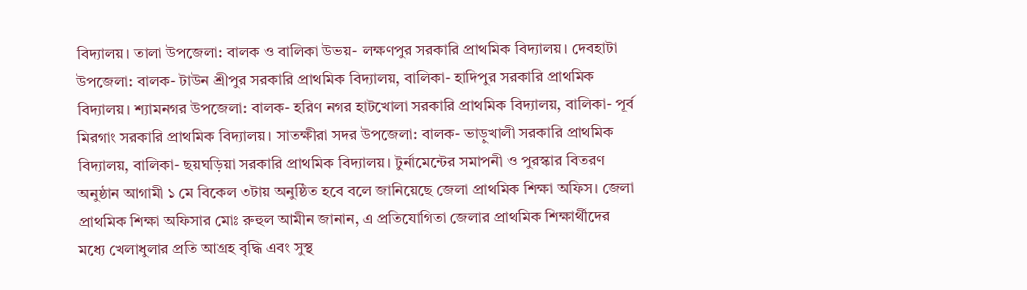বিদ্যালয়। তালা উপজেলা: বালক ও বালিকা উভয়- লক্ষণপুর সরকারি প্রাথমিক বিদ্যালয়। দেবহাটা উপজেলা: বালক- টাউন শ্রীপুর সরকারি প্রাথমিক বিদ্যালয়, বালিকা- হাদিপুর সরকারি প্রাথমিক বিদ্যালয়। শ্যামনগর উপজেলা: বালক- হরিণ নগর হাটখোলা সরকারি প্রাথমিক বিদ্যালয়, বালিকা- পূর্ব মিরগাং সরকারি প্রাথমিক বিদ্যালয়। সাতক্ষীরা সদর উপজেলা: বালক- ভাড়ুখালী সরকারি প্রাথমিক বিদ্যালয়, বালিকা- ছয়ঘড়িয়া সরকারি প্রাথমিক বিদ্যালয়। টুর্নামেন্টের সমাপনী ও পুরস্কার বিতরণ অনুষ্ঠান আগামী ১ মে বিকেল ৩টায় অনুষ্ঠিত হবে বলে জানিয়েছে জেলা প্রাথমিক শিক্ষা অফিস। জেলা প্রাথমিক শিক্ষা অফিসার মোঃ রুহুল আমীন জানান, এ প্রতিযোগিতা জেলার প্রাথমিক শিক্ষার্থীদের মধ্যে খেলাধুলার প্রতি আগ্রহ বৃদ্ধি এবং সুস্থ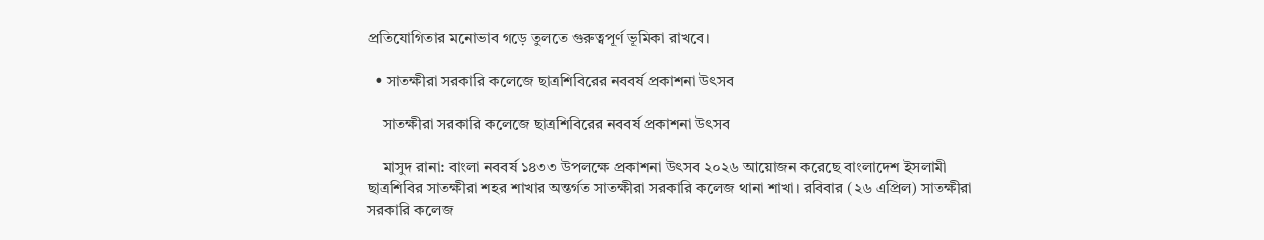প্রতিযোগিতার মনোভাব গড়ে তুলতে গুরুত্বপূর্ণ ভূমিকা রাখবে।

  • সাতক্ষীরা সরকারি কলেজে ছাত্রশিবিরের নববর্ষ প্রকাশনা উৎসব

    সাতক্ষীরা সরকারি কলেজে ছাত্রশিবিরের নববর্ষ প্রকাশনা উৎসব

    মাসুদ রানা: বাংলা নববর্ষ ১৪৩৩ উপলক্ষে প্রকাশনা উৎসব ২০২৬ আয়োজন করেছে বাংলাদেশ ইসলামী ছাত্রশিবির সাতক্ষীরা শহর শাখার অন্তর্গত সাতক্ষীরা সরকারি কলেজ থানা শাখা। রবিবার (২৬ এপ্রিল) সাতক্ষীরা সরকারি কলেজ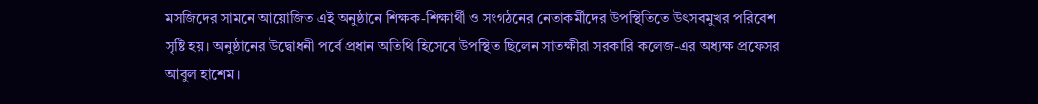মসজিদের সামনে আয়োজিত এই অনুষ্ঠানে শিক্ষক-শিক্ষার্থী ও সংগঠনের নেতাকর্মীদের উপস্থিতিতে উৎসবমুখর পরিবেশ সৃষ্টি হয়। অনুষ্ঠানের উদ্বোধনী পর্বে প্রধান অতিথি হিসেবে উপস্থিত ছিলেন সাতক্ষীরা সরকারি কলেজ-এর অধ্যক্ষ প্রফেসর আবুল হাশেম।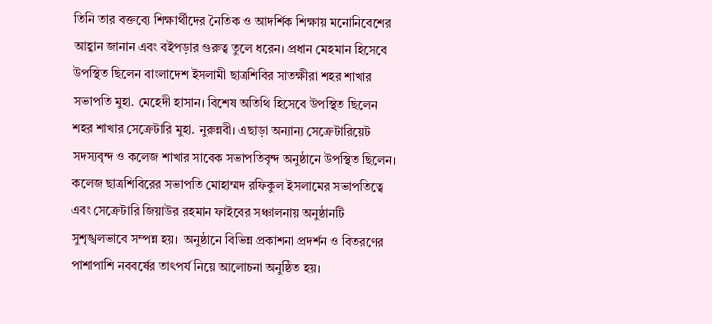তিনি তার বক্তব্যে শিক্ষার্থীদের নৈতিক ও আদর্শিক শিক্ষায় মনোনিবেশের আহ্বান জানান এবং বইপড়ার গুরুত্ব তুলে ধরেন। প্রধান মেহমান হিসেবে উপস্থিত ছিলেন বাংলাদেশ ইসলামী ছাত্রশিবির সাতক্ষীরা শহর শাখার সভাপতি মুহা. মেহেদী হাসান। বিশেষ অতিথি হিসেবে উপস্থিত ছিলেন শহর শাখার সেক্রেটারি মুহা. নুরুন্নবী। এছাড়া অন্যান্য সেক্রেটারিয়েট সদস্যবৃন্দ ও কলেজ শাখার সাবেক সভাপতিবৃন্দ অনুষ্ঠানে উপস্থিত ছিলেন। কলেজ ছাত্রশিবিরের সভাপতি মোহাম্মদ রফিকুল ইসলামের সভাপতিত্বে এবং সেক্রেটারি জিয়াউর রহমান ফাইবের সঞ্চালনায় অনুষ্ঠানটি সুশৃঙ্খলভাবে সম্পন্ন হয়।  অনুষ্ঠানে বিভিন্ন প্রকাশনা প্রদর্শন ও বিতরণের পাশাপাশি নববর্ষের তাৎপর্য নিয়ে আলোচনা অনুষ্ঠিত হয়।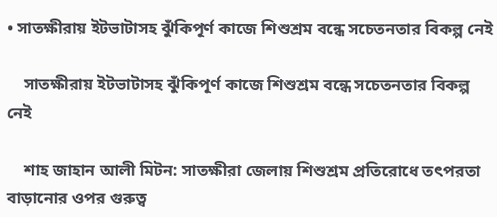• সাতক্ষীরায় ইটভাটাসহ ঝুঁকিপূর্ণ কাজে শিশুশ্রম বন্ধে সচেতনতার বিকল্প নেই

    সাতক্ষীরায় ইটভাটাসহ ঝুঁকিপূর্ণ কাজে শিশুশ্রম বন্ধে সচেতনতার বিকল্প নেই

    শাহ জাহান আলী মিটন: সাতক্ষীরা জেলায় শিশুশ্রম প্রতিরোধে তৎপরতা বাড়ানোর ওপর গুরুত্ব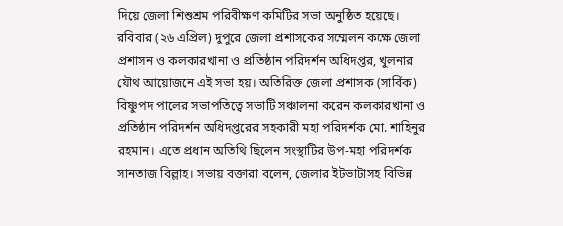দিয়ে জেলা শিশুশ্রম পরিবীক্ষণ কমিটির সভা অনুষ্ঠিত হয়েছে। রবিবার (২৬ এপ্রিল) দুপুরে জেলা প্রশাসকের সম্মেলন কক্ষে জেলা প্রশাসন ও কলকারখানা ও প্রতিষ্ঠান পরিদর্শন অধিদপ্তর, খুলনার যৌথ আয়োজনে এই সভা হয়। অতিরিক্ত জেলা প্রশাসক (সার্বিক) বিষ্ণুপদ পালের সভাপতিত্বে সভাটি সঞ্চালনা করেন কলকারখানা ও প্রতিষ্ঠান পরিদর্শন অধিদপ্তরের সহকারী মহা পরিদর্শক মো. শাহিনুর রহমান। এতে প্রধান অতিথি ছিলেন সংস্থাটির উপ-মহা পরিদর্শক সানতাজ বিল্লাহ। সভায় বক্তারা বলেন, জেলার ইটভাটাসহ বিভিন্ন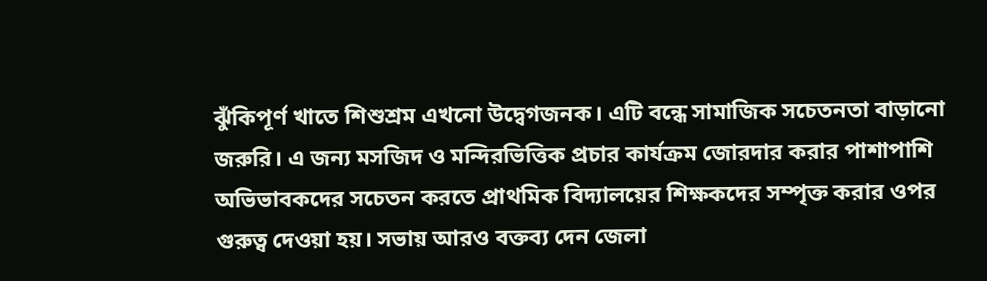ঝুঁকিপূর্ণ খাতে শিশুশ্রম এখনো উদ্বেগজনক। এটি বন্ধে সামাজিক সচেতনতা বাড়ানো জরুরি। এ জন্য মসজিদ ও মন্দিরভিত্তিক প্রচার কার্যক্রম জোরদার করার পাশাপাশি অভিভাবকদের সচেতন করতে প্রাথমিক বিদ্যালয়ের শিক্ষকদের সম্পৃক্ত করার ওপর গুরুত্ব দেওয়া হয়। সভায় আরও বক্তব্য দেন জেলা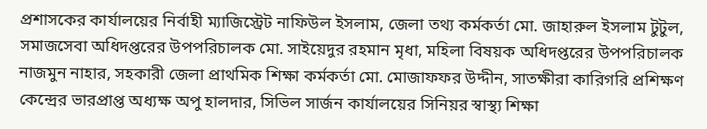প্রশাসকের কার্যালয়ের নির্বাহী ম্যাজিস্ট্রেট নাফিউল ইসলাম, জেলা তথ্য কর্মকর্তা মো. জাহারুল ইসলাম টুটুল, সমাজসেবা অধিদপ্তরের উপপরিচালক মো. সাইয়েদুর রহমান মৃধা, মহিলা বিষয়ক অধিদপ্তরের উপপরিচালক নাজমুন নাহার, সহকারী জেলা প্রাথমিক শিক্ষা কর্মকর্তা মো. মোজাফফর উদ্দীন, সাতক্ষীরা কারিগরি প্রশিক্ষণ কেন্দ্রের ভারপ্রাপ্ত অধ্যক্ষ অপু হালদার, সিভিল সার্জন কার্যালয়ের সিনিয়র স্বাস্থ্য শিক্ষা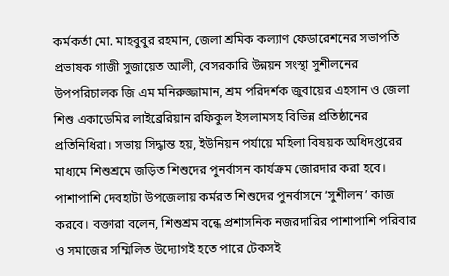কর্মকর্তা মো. মাহবুবুর রহমান, জেলা শ্রমিক কল্যাণ ফেডারেশনের সভাপতি প্রভাষক গাজী সুজায়েত আলী, বেসরকারি উন্নয়ন সংস্থা সুশীলনের উপপরিচালক জি এম মনিরুজ্জামান, শ্রম পরিদর্শক জুবায়ের এহসান ও জেলা শিশু একাডেমির লাইব্রেরিয়ান রফিকুল ইসলামসহ বিভিন্ন প্রতিষ্ঠানের প্রতিনিধিরা। সভায় সিদ্ধান্ত হয়, ইউনিয়ন পর্যায়ে মহিলা বিষয়ক অধিদপ্তরের মাধ্যমে শিশুশ্রমে জড়িত শিশুদের পুনর্বাসন কার্যক্রম জোরদার করা হবে। পাশাপাশি দেবহাটা উপজেলায় কর্মরত শিশুদের পুনর্বাসনে ‘সুশীলন’ কাজ করবে। বক্তারা বলেন, শিশুশ্রম বন্ধে প্রশাসনিক নজরদারির পাশাপাশি পরিবার ও সমাজের সম্মিলিত উদ্যোগই হতে পারে টেকসই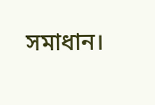সমাধান।